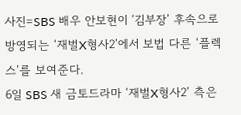사진=SBS 배우 안보현이 ‘김부장’ 후속으로 방영되는 ‘재벌X형사2’에서 보법 다른 ‘플렉스’를 보여준다.
6일 SBS 새 금토드라마 ‘재벌X형사2’ 측은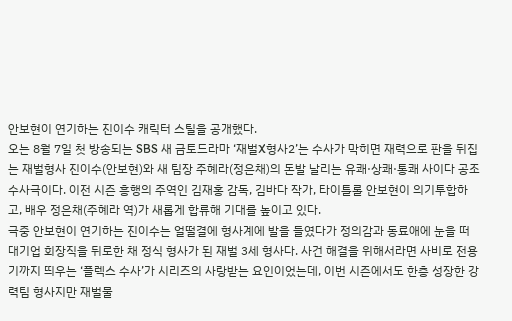안보현이 연기하는 진이수 캐릭터 스틸을 공개했다.
오는 8월 7일 첫 방송되는 SBS 새 금토드라마 ‘재벌X형사2’는 수사가 막히면 재력으로 판을 뒤집는 재벌형사 진이수(안보현)와 새 팀장 주혜라(정은채)의 돈발 날리는 유쾌·상쾌·통쾌 사이다 공조 수사극이다. 이전 시즌 흥행의 주역인 김재홍 감독, 김바다 작가, 타이틀롤 안보현이 의기투합하고, 배우 정은채(주혜라 역)가 새롭게 합류해 기대를 높이고 있다.
극중 안보현이 연기하는 진이수는 얼떨결에 형사계에 발을 들였다가 정의감과 동료애에 눈을 떠 대기업 회장직을 뒤로한 채 정식 형사가 된 재벌 3세 형사다. 사건 해결을 위해서라면 사비로 전용기까지 띄우는 ‘플렉스 수사’가 시리즈의 사랑받는 요인이었는데, 이번 시즌에서도 한층 성장한 강력팀 형사지만 재벌물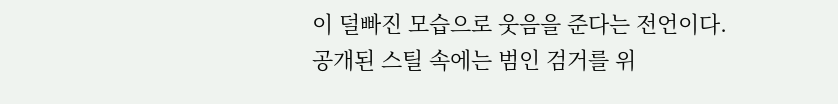이 덜빠진 모습으로 웃음을 준다는 전언이다.
공개된 스틸 속에는 범인 검거를 위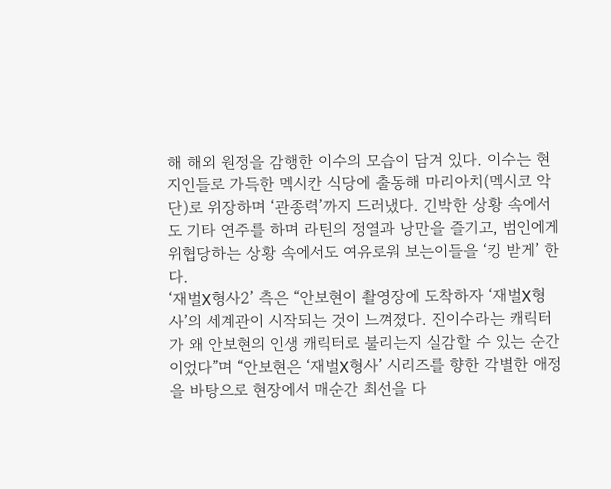해 해외 원정을 감행한 이수의 모습이 담겨 있다. 이수는 현지인들로 가득한 멕시칸 식당에 출동해 마리아치(멕시코 악단)로 위장하며 ‘관종력’까지 드러냈다. 긴박한 상황 속에서도 기타 연주를 하며 라틴의 정열과 낭만을 즐기고, 범인에게 위협당하는 상황 속에서도 여유로워 보는이들을 ‘킹 받게’ 한다.
‘재벌X형사2’ 측은 “안보현이 촬영장에 도착하자 ‘재벌X형사’의 세계관이 시작되는 것이 느껴졌다. 진이수라는 캐릭터가 왜 안보현의 인생 캐릭터로 불리는지 실감할 수 있는 순간이었다”며 “안보현은 ‘재벌X형사’ 시리즈를 향한 각별한 애정을 바탕으로 현장에서 매순간 최선을 다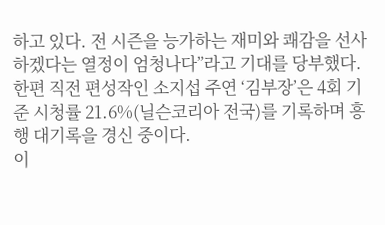하고 있다. 전 시즌을 능가하는 재미와 쾌감을 선사하겠다는 열정이 엄청나다”라고 기대를 당부했다.
한편 직전 편성작인 소지섭 주연 ‘김부장’은 4회 기준 시청률 21.6%(닐슨코리아 전국)를 기록하며 흥행 대기록을 경신 중이다.
이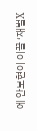에 안보현이 이끌 ‘재벌X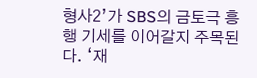형사2’가 SBS의 금토극 흥행 기세를 이어갈지 주목된다. ‘재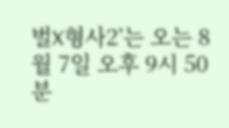벌X형사2’는 오는 8월 7일 오후 9시 50분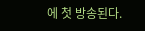에 첫 방송된다.